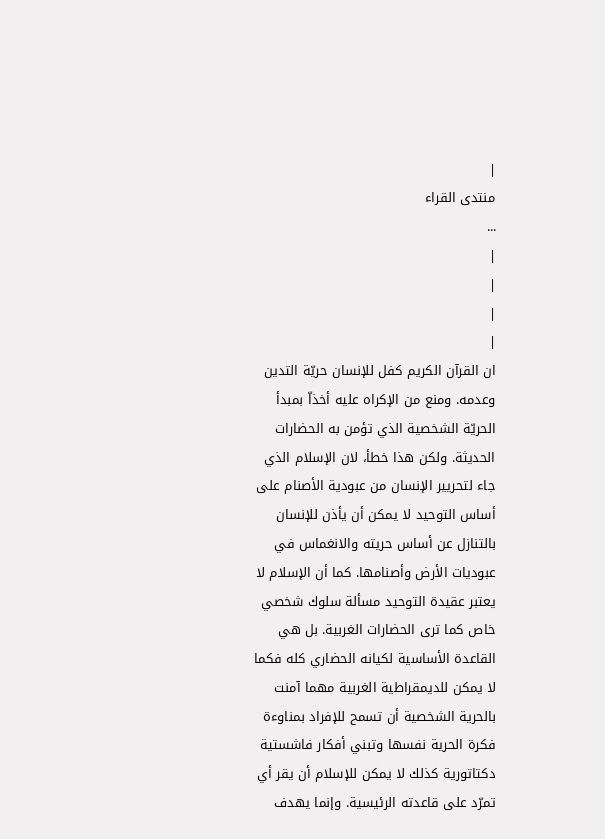|
منتدى القراء
...
|
|
|
|
ان القرآن الكريم كفل للإنسان حريّة التدين وعدمه. ومنع من الإكراه عليه أخذاّ بمبدأ الحريّة الشخصية الذي تؤمن به الحضارات الحديثة. ولكن هذا خطأ، لان الإسلام الذي جاء لتحريير الإنسان من عبودية الأصنام على أساس التوحيد لا يمكن أن يأذن للإنسان بالتنازل عن أساس حريته والانغماس في عبوديات الأرض وأصنامها. كما أن الإسلام لا يعتبر عقيدة التوحيد مسألة سلوك شخصي خاص كما ترى الحضارات الغربية. بل هي القاعدة الأساسية لكيانه الحضاري كله فكما لا يمكن للديمقراطية الغربية مهما آمنت بالحرية الشخصية أن تسمح للإفراد بمناوءة فكرة الحرية نفسها وتبني أفكار فاشستية دكتاتورية كذلك لا يمكن للإسلام أن يقر أي تمرّد على قاعدته الرئيسية. وإنما يهدف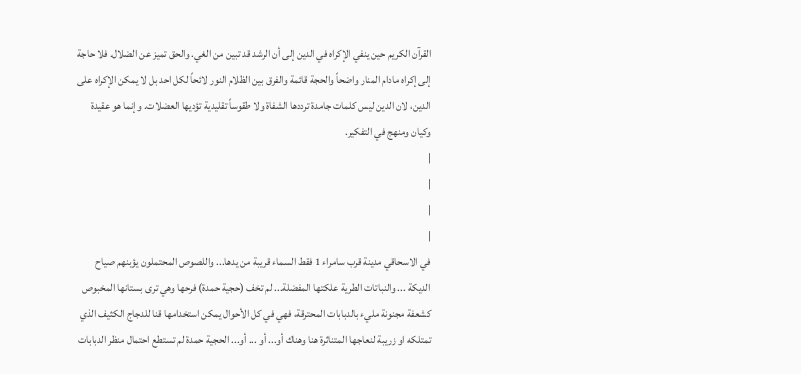القرآن الكريم حين ينفي الإكراه في الدين إلى أن الرشد قد تبين من الغي. والحق تميز عن الضلال. فلا حاجة إلى إكراه مادام المنار واضحاً والحجة قائمة والفرق بين الظلام النور لائحاً لكل احد بل لا يمكن الإكراه على الدين، لان الدين ليس كلمات جامدة ترددها الشفاة ولا طقوساً تقليدية تؤديها العضلات. وإنما هو عقيدة وكيان ومنهج في التفكير.
|
|
|
|
في الاسحاقي مدينة قرب سامراء 1 فقط السماء قريبة من يدها... واللصوص المحتملون يؤبنهم صياح الديكة ... والنباتات الطرية علكتها المفضلة... لم تخف (حجية حمدة) فرحها وهي ترى بستانها المخبوص كشعفة مجنونة مليء بالدبابات المحترقة، فهي في كل الأحوال يمكن استخدامها قنا للدجاج الكثيف الذي تمتلكه او زريبة لنعاجها المتناثرة هنا وهناك أو... أو ... أو... الحجية حمدة لم تستطع احتمال منظر الدبابات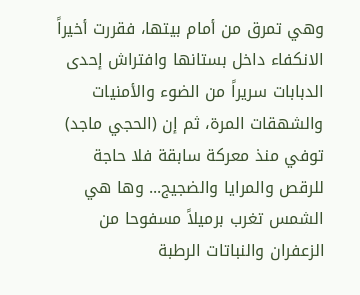وهي تمرق من أمام بيتها، فقررت أخيراً الانكفاء داخل بستانها وافتراش إحدى الدبابات سريراً من الضوء والأمنيات والشهقات المرة، ثم إن (الحجي ماجد) توفي منذ معركة سابقة فلا حاجة للرقص والمرايا والضجيج... وها هي الشمس تغرب برميلاً مسفوحا من الزعفران والنباتات الرطبة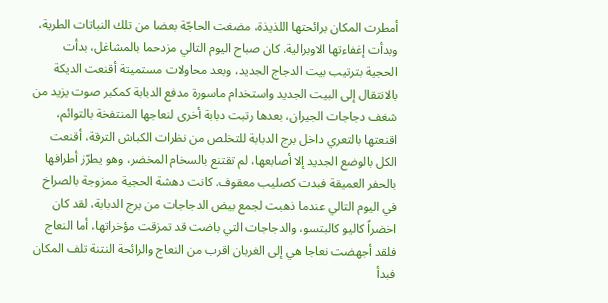أمطرت المكان برائحتها اللذيذة، مضغت الحاجّة بعضا من تلك النباتات الطرية، وبدأت إغفاءتها الاوبرالية. كان صباح اليوم التالي مزدحما بالمشاغل، بدأت الحجية بترتيب بيت الدجاج الجديد، وبعد محاولات مستميتة أقنعت الديكة بالانتقال إلى البيت الجديد واستخدام ماسورة مدفع الدبابة كمكبر صوت يزيد من شغف دجاجات الجيران، بعدها رتبت دبابة أخرى لنعاجها المنتفخة بالتوائم، اقنعتها بالتعري داخل برج الدبابة للتخلص من نظرات الكباش الترقة، أقنعت الكل بالوضع الجديد إلا أصابعها، لم تقتنع بالسخام المخضر، وهو يطرّز أطرافها بالحفر العميقة فبدت كصليب معقوف. كانت دهشة الحجية ممزوجة بالصراخ في اليوم التالي عندما ذهبت لجمع بيض الدجاجات من برج الدبابة، لقد كان اخضراً كاليو كالبتسو، والدجاجات التي باضت قد تمزقت مؤخراتها، أما النعاج فلقد أجهضت نعاجا هي إلى الغربان اقرب من النعاج والرائحة النتنة تلف المكان فبدأ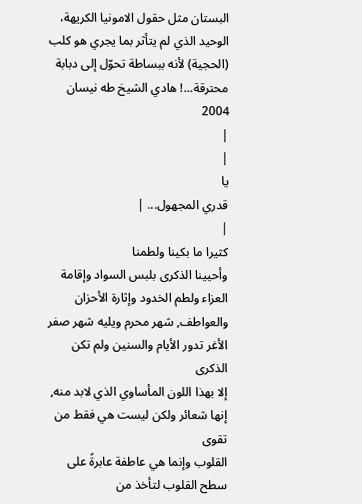البستان مثل حقول الامونيا الكريهة، الوحيد الذي لم يتأثر بما يجري هو كلب (الحجية) لأنه ببساطة تحوّل إلى دبابة محترقة...! هادي الشيخ طه نيسان 2004
|
|
يا
قدري المجهول... |
|
كثيرا ما بكينا ولطمنا
وأحيينا الذكرى بلبس السواد وإقامة العزاء ولطم الخدود وإثارة الأحزان
والعواطف, شهر محرم ويليه شهر صفر الأغر تدور الأيام والسنين ولم تكن الذكرى
إلا بهذا اللون المأساوي الذي لابد منه, إنها شعائر ولكن ليست هي فقط من تقوى
القلوب وإنما هي عاطفة عابرةً على سطح القلوب لتأخذ من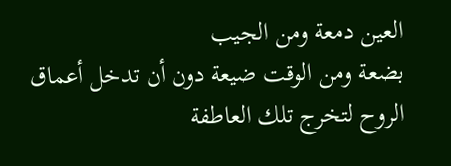العين دمعة ومن الجيب
بضعة ومن الوقت ضيعة دون أن تدخل أعماق الروح لتخرج تلك العاطفة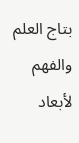بتاج العلم
والفهم لأبعاد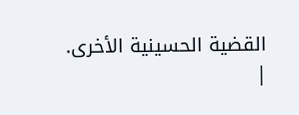القضية الحسينية الأخرى.
|